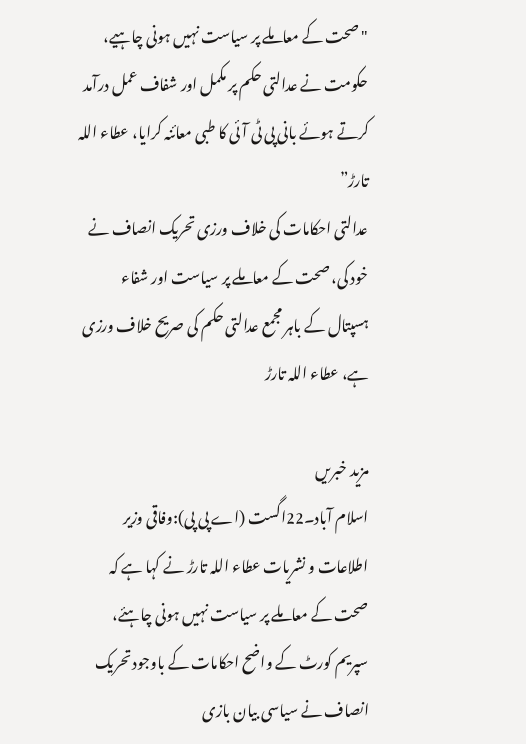"صحت کے معاملے پر سیاست نہیں ہونی چاہیے، حکومت نے عدالتی حکم پر مکمل اور شفاف عمل درآمد کرتے ہوئے بانی پی ٹی آئی کا طبی معائنہ کرایا، عطاء اللہ تارڑ”
عدالتی احکامات کی خلاف ورزی تحریک انصاف نے خود کی، صحت کے معاملے پر سیاست اور شفاء ہسپتال کے باہر مجمع عدالتی حکم کی صریح خلاف ورزی ہے، عطاء اللہ تارڑ

مزید خبریں
اسلام آباد۔22اگست (اے پی پی):وفاقی وزیر اطلاعات و نشریات عطاء اللہ تارڑ نے کہا ہے کہ صحت کے معاملے پر سیاست نہیں ہونی چاہئے، سپریم کورٹ کے واضح احکامات کے باوجود تحریک انصاف نے سیاسی بیان بازی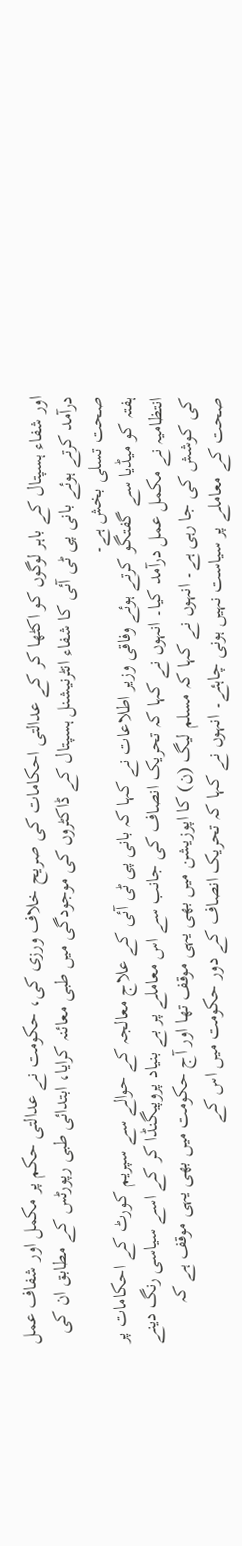اور شفاء ہسپتال کے باہر لوگوں کو اکٹھا کر کے عدالتی احکامات کی صریح خلاف ورزی کی، حکومت نے عدالتی حکم پر مکمل اور شفاف عمل درآمد کرتے ہوئے بانی پی ٹی آئی کا شفاء انٹرنیشنل ہسپتال کے ڈاکٹروں کی موجودگی میں طبی معائنہ کرایا، ابتدائی طبی رپورٹس کے مطابق ان کی صحت تسلی بخش ہے۔
ہفتہ کو میڈیا سے گفتگو کرتے ہوئے وفاقی وزیر اطلاعات نے کہا کہ بانی پی ٹی آئی کے علاج معالجہ کے حوالے سے سپریم کورٹ کے احکامات پر انتظامیہ نے مکمل عمل درآمد کیا۔ انہوں نے کہا کہ تحریک انصاف کی جانب سے اس معاملے پر بے بنیاد پروپیگنڈا کر کے اسے سیاسی رنگ دینے کی کوشش کی جا رہی ہے۔ انہوں نے کہا کہ مسلم لیگ (ن) کا اپوزیشن میں بھی یہی موقف تھا اور آج حکومت میں بھی یہی موقف ہے کہ صحت کے معاملے پر سیاست نہیں ہونی چاہئے۔ انہوں نے کہا کہ تحریک انصاف کے دور حکومت میں اس کے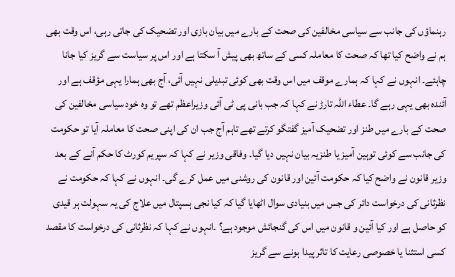رہنماؤں کی جانب سے سیاسی مخالفین کی صحت کے بارے میں بیان بازی اور تضحیک کی جاتی رہی، اس وقت بھی ہم نے واضح کیا تھا کہ صحت کا معاملہ کسی کے ساتھ بھی پیش آ سکتا ہے اور اس پر سیاست سے گریز کیا جانا چاہئے۔ انہوں نے کہا کہ ہمارے موقف میں اس وقت بھی کوئی تبدیلی نہیں آئی، آج بھی ہمارا یہی مؤقف ہے اور آئندہ بھی یہی رہے گا۔ عطاء اللہ تارڑ نے کہا کہ جب بانی پی ٹی آئی وزیراعظم تھے تو وہ خود سیاسی مخالفین کی صحت کے بارے میں طنز اور تضحیک آمیز گفتگو کرتے تھے تاہم آج جب ان کی اپنی صحت کا معاملہ آیا تو حکومت کی جانب سے کوئی توہین آمیز یا طنزیہ بیان نہیں دیا گیا۔ وفاقی وزیر نے کہا کہ سپریم کورٹ کا حکم آنے کے بعد وزیر قانون نے واضح کیا کہ حکومت آئین اور قانون کی روشنی میں عمل کرے گی۔ انہوں نے کہا کہ حکومت نے نظرثانی کی درخواست دائر کی جس میں بنیادی سوال اٹھایا گیا کہ کیا نجی ہسپتال میں علاج کی یہ سہولت ہر قیدی کو حاصل ہے اور کیا آئین و قانون میں اس کی گنجائش موجود ہے؟ ۔انہوں نے کہا کہ نظرثانی کی درخواست کا مقصد کسی استثنا یا خصوصی رعایت کا تاثر پیدا ہونے سے گریز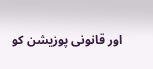اور قانونی پوزیشن کو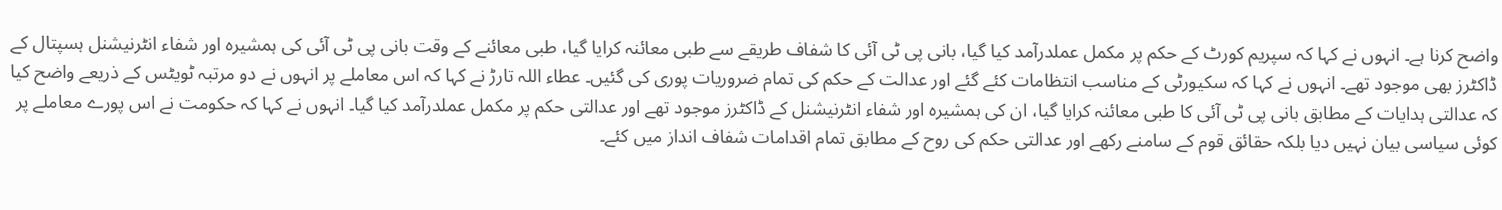واضح کرنا ہے۔ انہوں نے کہا کہ سپریم کورٹ کے حکم پر مکمل عملدرآمد کیا گیا، بانی پی ٹی آئی کا شفاف طریقے سے طبی معائنہ کرایا گیا، طبی معائنے کے وقت بانی پی ٹی آئی کی ہمشیرہ اور شفاء انٹرنیشنل ہسپتال کے ڈاکٹرز بھی موجود تھے۔ انہوں نے کہا کہ سکیورٹی کے مناسب انتظامات کئے گئے اور عدالت کے حکم کی تمام ضروریات پوری کی گئیں۔ عطاء اللہ تارڑ نے کہا کہ اس معاملے پر انہوں نے دو مرتبہ ٹویٹس کے ذریعے واضح کیا کہ عدالتی ہدایات کے مطابق بانی پی ٹی آئی کا طبی معائنہ کرایا گیا، ان کی ہمشیرہ اور شفاء انٹرنیشنل کے ڈاکٹرز موجود تھے اور عدالتی حکم پر مکمل عملدرآمد کیا گیا۔ انہوں نے کہا کہ حکومت نے اس پورے معاملے پر کوئی سیاسی بیان نہیں دیا بلکہ حقائق قوم کے سامنے رکھے اور عدالتی حکم کی روح کے مطابق تمام اقدامات شفاف انداز میں کئے۔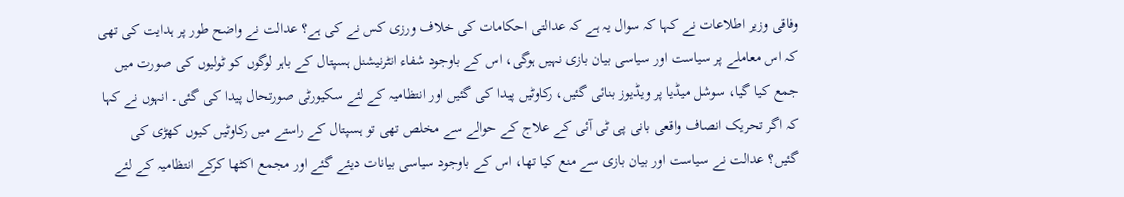وفاقی وزیر اطلاعات نے کہا کہ سوال یہ ہے کہ عدالتی احکامات کی خلاف ورزی کس نے کی ہے؟ عدالت نے واضح طور پر ہدایت کی تھی کہ اس معاملے پر سیاست اور سیاسی بیان بازی نہیں ہوگی، اس کے باوجود شفاء انٹرنیشنل ہسپتال کے باہر لوگوں کو ٹولیوں کی صورت میں جمع کیا گیا، سوشل میڈیا پر ویڈیوز بنائی گئیں، رکاوٹیں پیدا کی گئیں اور انتظامیہ کے لئے سکیورٹی صورتحال پیدا کی گئی۔ انہوں نے کہا کہ اگر تحریک انصاف واقعی بانی پی ٹی آئی کے علاج کے حوالے سے مخلص تھی تو ہسپتال کے راستے میں رکاوٹیں کیوں کھڑی کی گئیں؟ عدالت نے سیاست اور بیان بازی سے منع کیا تھا، اس کے باوجود سیاسی بیانات دیئے گئے اور مجمع اکٹھا کرکے انتظامیہ کے لئے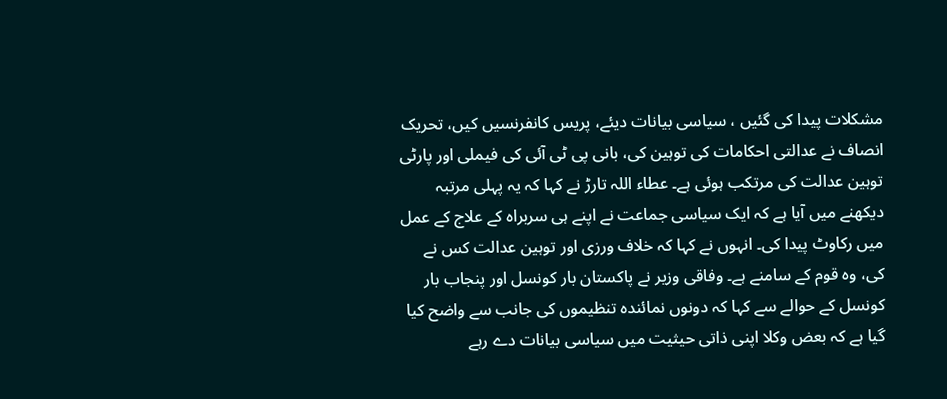مشکلات پیدا کی گئیں ، سیاسی بیانات دیئے، پریس کانفرنسیں کیں، تحریک انصاف نے عدالتی احکامات کی توہین کی، بانی پی ٹی آئی کی فیملی اور پارٹی توہین عدالت کی مرتکب ہوئی ہے۔ عطاء اللہ تارڑ نے کہا کہ یہ پہلی مرتبہ دیکھنے میں آیا ہے کہ ایک سیاسی جماعت نے اپنے ہی سربراہ کے علاج کے عمل میں رکاوٹ پیدا کی۔ انہوں نے کہا کہ خلاف ورزی اور توہین عدالت کس نے کی، وہ قوم کے سامنے ہے۔ وفاقی وزیر نے پاکستان بار کونسل اور پنجاب بار کونسل کے حوالے سے کہا کہ دونوں نمائندہ تنظیموں کی جانب سے واضح کیا گیا ہے کہ بعض وکلا اپنی ذاتی حیثیت میں سیاسی بیانات دے رہے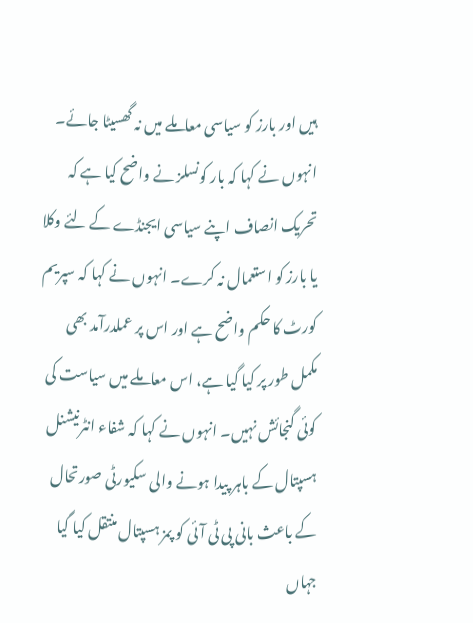ہیں اور بارز کو سیاسی معاملے میں نہ گھسیٹا جائے۔ انہوں نے کہا کہ بار کونسلز نے واضح کیا ہے کہ تحریک انصاف اپنے سیاسی ایجنڈے کے لئے وکلا یا بارز کو استعمال نہ کرے۔ انہوں نے کہا کہ سپریم کورٹ کا حکم واضح ہے اور اس پر عملدرآمد بھی مکمل طور پر کیا گیا ہے، اس معاملے میں سیاست کی کوئی گنجائش نہیں۔ انہوں نے کہا کہ شفاء انٹرنیشنل ہسپتال کے باہر پیدا ہونے والی سکیورٹی صورتحال کے باعث بانی پی ٹی آئی کو پمز ہسپتال منتقل کیا گیا جہاں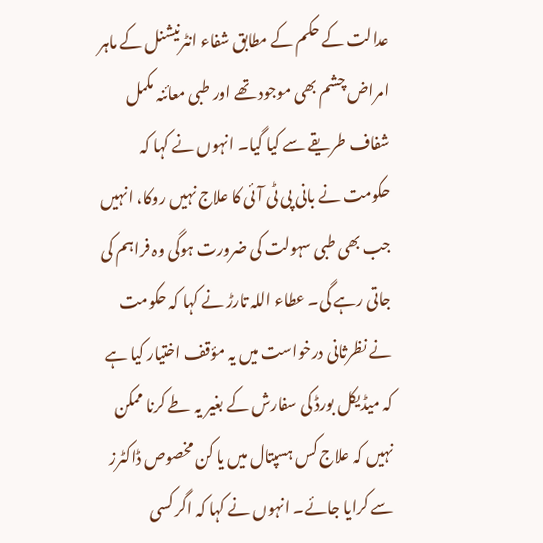عدالت کے حکم کے مطابق شفاء انٹرنیشنل کے ماہر امراض چشم بھی موجود تھے اور طبی معائنہ مکمل شفاف طریقے سے کیا گیا۔ انہوں نے کہا کہ حکومت نے بانی پی ٹی آئی کا علاج نہیں روکا، انہیں جب بھی طبی سہولت کی ضرورت ہوگی وہ فراہم کی جاتی رہے گی۔ عطاء اللہ تارڑ نے کہا کہ حکومت نے نظرثانی درخواست میں یہ مؤقف اختیار کیا ہے کہ میڈیکل بورڈ کی سفارش کے بغیر یہ طے کرنا ممکن نہیں کہ علاج کس ہسپتال میں یا کن مخصوص ڈاکٹرز سے کرایا جائے۔ انہوں نے کہا کہ اگر کسی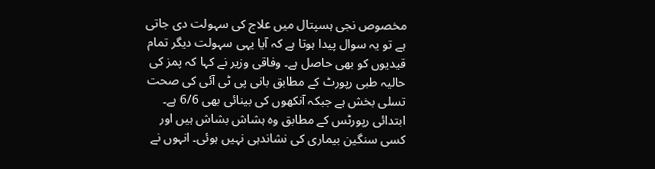مخصوص نجی ہسپتال میں علاج کی سہولت دی جاتی ہے تو یہ سوال پیدا ہوتا ہے کہ آیا یہی سہولت دیگر تمام قیدیوں کو بھی حاصل ہے۔ وفاقی وزیر نے کہا کہ پمز کی حالیہ طبی رپورٹ کے مطابق بانی پی ٹی آئی کی صحت تسلی بخش ہے جبکہ آنکھوں کی بینائی بھی 6/6 ہے۔ ابتدائی رپورٹس کے مطابق وہ ہشاش بشاش ہیں اور کسی سنگین بیماری کی نشاندہی نہیں ہوئی۔ انہوں نے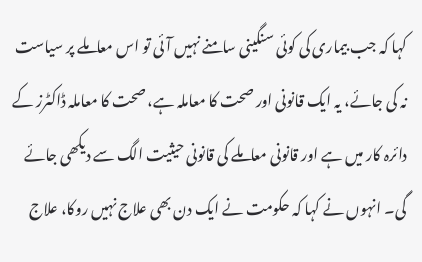کہا کہ جب بیماری کی کوئی سنگینی سامنے نہیں آئی تو اس معاملے پر سیاست نہ کی جائے، یہ ایک قانونی اور صحت کا معاملہ ہے، صحت کا معاملہ ڈاکٹرز کے دائرہ کار میں ہے اور قانونی معاملے کی قانونی حیثیت الگ سے دیکھی جائے گی۔ انہوں نے کہا کہ حکومت نے ایک دن بھی علاج نہیں روکا، علاج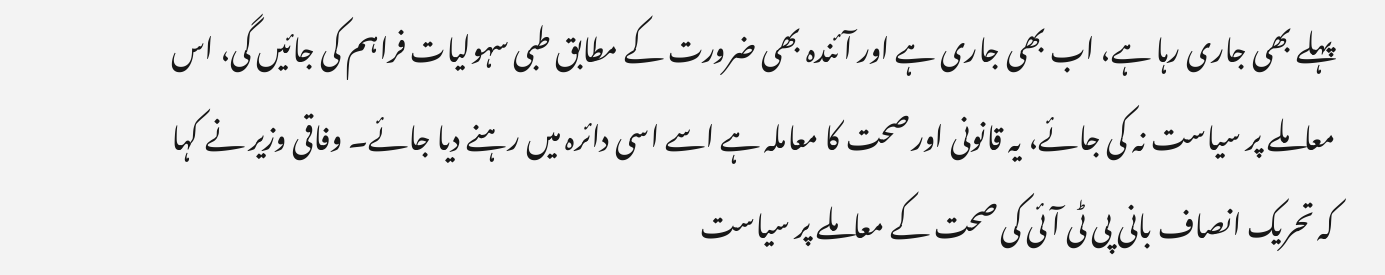پہلے بھی جاری رہا ہے، اب بھی جاری ہے اور آئندہ بھی ضرورت کے مطابق طبی سہولیات فراہم کی جائیں گی، اس معاملے پر سیاست نہ کی جائے، یہ قانونی اور صحت کا معاملہ ہے اسے اسی دائرہ میں رہنے دیا جائے۔ وفاقی وزیر نے کہا کہ تحریک انصاف بانی پی ٹی آئی کی صحت کے معاملے پر سیاست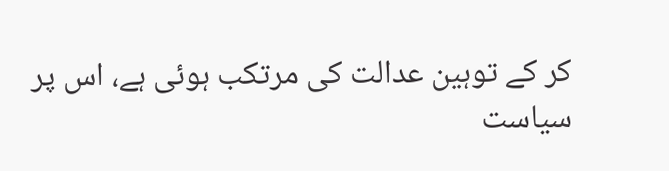کر کے توہین عدالت کی مرتکب ہوئی ہے، اس پر سیاست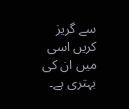سے گریز کریں اسی میں ان کی بہتری ہے۔